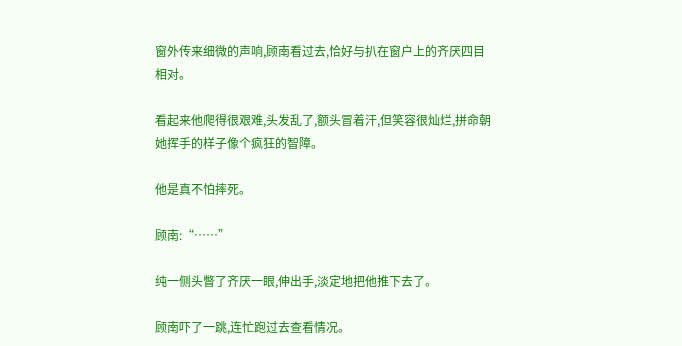窗外传来细微的声响,顾南看过去,恰好与扒在窗户上的齐厌四目相对。

看起来他爬得很艰难,头发乱了,额头冒着汗,但笑容很灿烂,拼命朝她挥手的样子像个疯狂的智障。

他是真不怕摔死。

顾南:“……”

纯一侧头瞥了齐厌一眼,伸出手,淡定地把他推下去了。

顾南吓了一跳,连忙跑过去查看情况。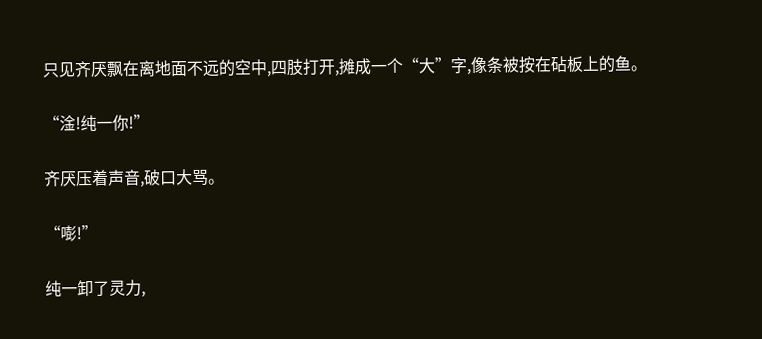只见齐厌飘在离地面不远的空中,四肢打开,摊成一个“大”字,像条被按在砧板上的鱼。

“淦!纯一你!”

齐厌压着声音,破口大骂。

“嘭!”

纯一卸了灵力,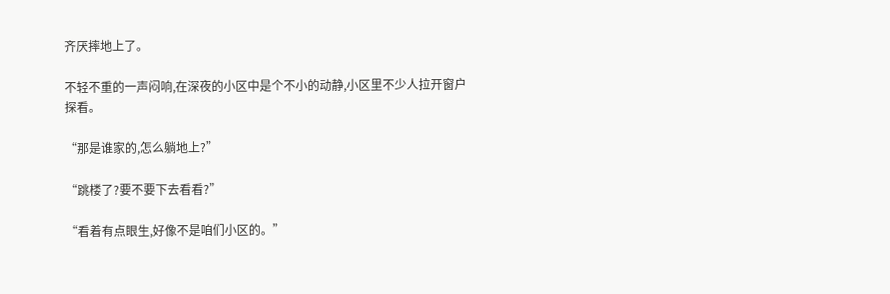齐厌摔地上了。

不轻不重的一声闷响,在深夜的小区中是个不小的动静,小区里不少人拉开窗户探看。

“那是谁家的,怎么躺地上?”

“跳楼了?要不要下去看看?”

“看着有点眼生,好像不是咱们小区的。”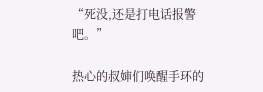“死没,还是打电话报警吧。”

热心的叔婶们唤醒手环的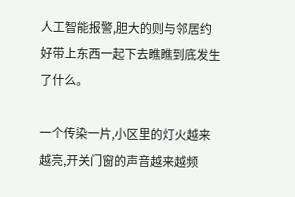人工智能报警,胆大的则与邻居约好带上东西一起下去瞧瞧到底发生了什么。

一个传染一片,小区里的灯火越来越亮,开关门窗的声音越来越频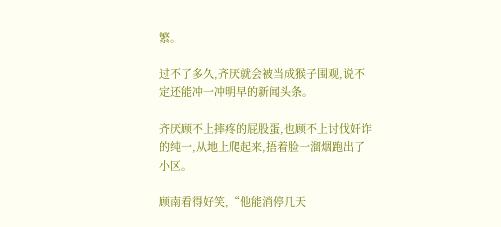繁。

过不了多久,齐厌就会被当成猴子围观,说不定还能冲一冲明早的新闻头条。

齐厌顾不上摔疼的屁股蛋,也顾不上讨伐奸诈的纯一,从地上爬起来,捂着脸一溜烟跑出了小区。

顾南看得好笑,“他能消停几天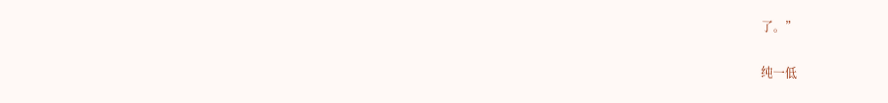了。”

纯一低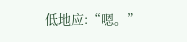低地应:“嗯。”